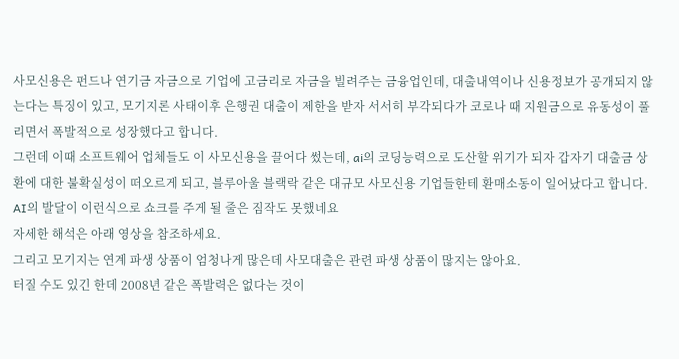사모신용은 펀드나 연기금 자금으로 기업에 고금리로 자금을 빌려주는 금융업인데, 대출내역이나 신용정보가 공개되지 않는다는 특징이 있고, 모기지론 사태이후 은행권 대출이 제한을 받자 서서히 부각되다가 코로나 때 지원금으로 유동성이 풀리면서 폭발적으로 성장했다고 합니다.
그런데 이때 소프트웨어 업체들도 이 사모신용을 끌어다 썼는데, ai의 코딩능력으로 도산할 위기가 되자 갑자기 대출금 상환에 대한 불확실성이 떠오르게 되고, 블루아울 블랙락 같은 대규모 사모신용 기업들한테 환매소동이 일어났다고 합니다.
AI의 발달이 이런식으로 쇼크를 주게 될 줄은 짐작도 못했네요
자세한 해석은 아래 영상을 참조하세요.
그리고 모기지는 연계 파생 상품이 엄청나게 많은데 사모대출은 관련 파생 상품이 많지는 않아요.
터질 수도 있긴 한데 2008년 같은 폭발력은 없다는 것이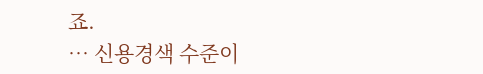죠.
… 신용경색 수준이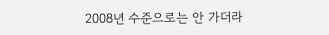2008년 수준으로는 안 가더라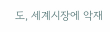도, 세계시장에 악재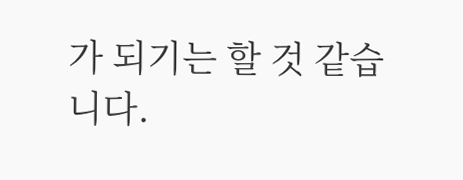가 되기는 할 것 같습니다.